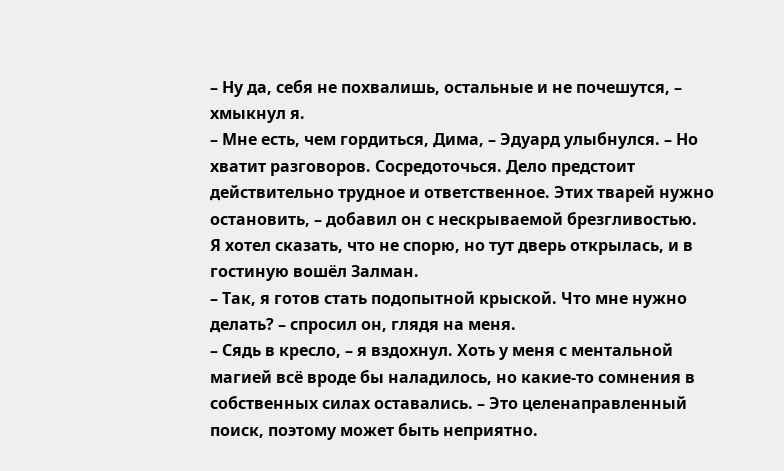– Ну да, себя не похвалишь, остальные и не почешутся, – хмыкнул я.
– Мне есть, чем гордиться, Дима, – Эдуард улыбнулся. – Но хватит разговоров. Сосредоточься. Дело предстоит действительно трудное и ответственное. Этих тварей нужно остановить, – добавил он с нескрываемой брезгливостью.
Я хотел сказать, что не спорю, но тут дверь открылась, и в гостиную вошёл Залман.
– Так, я готов стать подопытной крыской. Что мне нужно делать? – спросил он, глядя на меня.
– Сядь в кресло, – я вздохнул. Хоть у меня с ментальной магией всё вроде бы наладилось, но какие-то сомнения в собственных силах оставались. – Это целенаправленный поиск, поэтому может быть неприятно.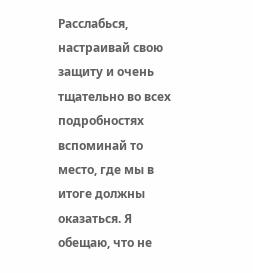Расслабься, настраивай свою защиту и очень тщательно во всех подробностях вспоминай то место, где мы в итоге должны оказаться. Я обещаю, что не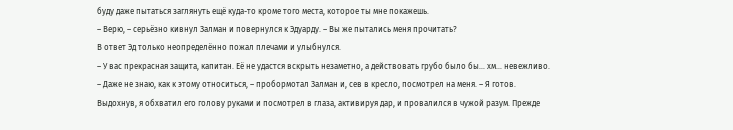буду даже пытаться заглянуть ещё куда-то кроме того места, которое ты мне покажешь.
– Верю, – серьёзно кивнул Залман и повернулся к Эдуарду. – Вы же пытались меня прочитать?
В ответ Эд только неопределённо пожал плечами и улыбнулся.
– У вас прекрасная защита, капитан. Её не удастся вскрыть незаметно, а действовать грубо было бы… хм… невежливо.
– Даже не знаю, как к этому относиться, – пробормотал Залман и, сев в кресло, посмотрел на меня. – Я готов.
Выдохнув, я обхватил его голову руками и посмотрел в глаза, активируя дар, и провалился в чужой разум. Прежде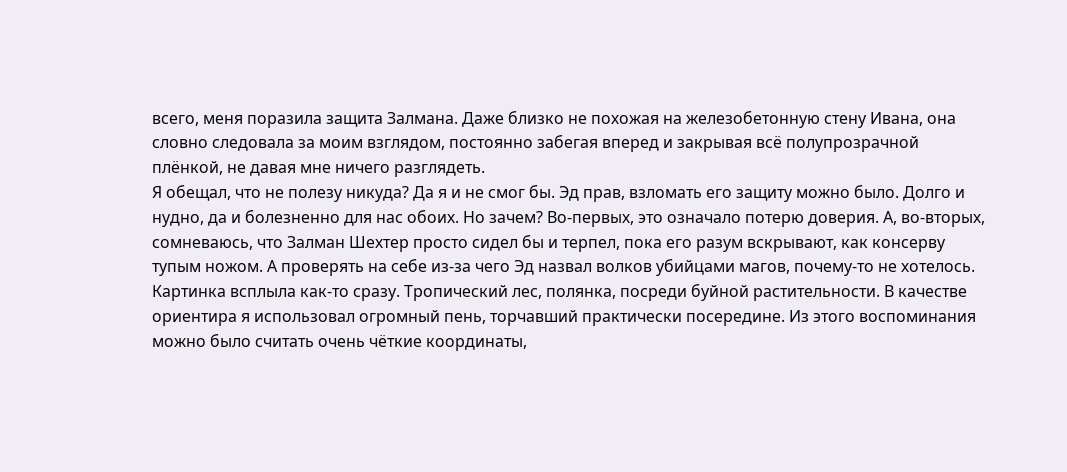всего, меня поразила защита Залмана. Даже близко не похожая на железобетонную стену Ивана, она словно следовала за моим взглядом, постоянно забегая вперед и закрывая всё полупрозрачной плёнкой, не давая мне ничего разглядеть.
Я обещал, что не полезу никуда? Да я и не смог бы. Эд прав, взломать его защиту можно было. Долго и нудно, да и болезненно для нас обоих. Но зачем? Во-первых, это означало потерю доверия. А, во-вторых, сомневаюсь, что Залман Шехтер просто сидел бы и терпел, пока его разум вскрывают, как консерву тупым ножом. А проверять на себе из-за чего Эд назвал волков убийцами магов, почему-то не хотелось.
Картинка всплыла как-то сразу. Тропический лес, полянка, посреди буйной растительности. В качестве ориентира я использовал огромный пень, торчавший практически посередине. Из этого воспоминания можно было считать очень чёткие координаты,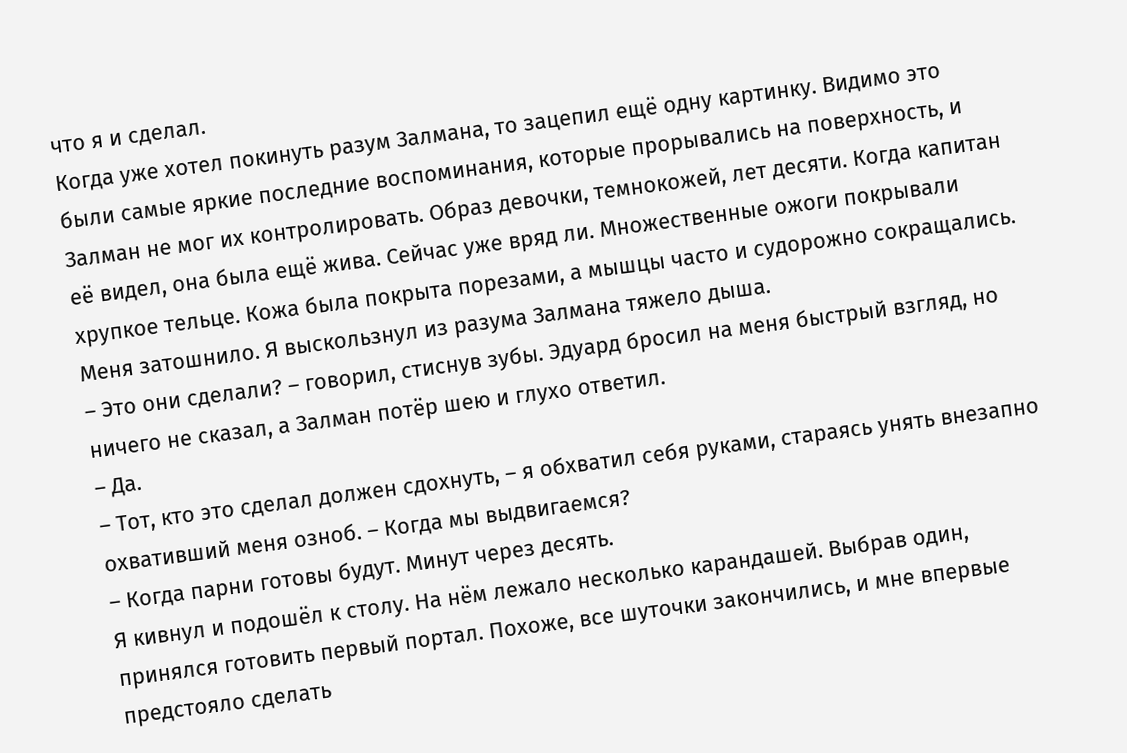что я и сделал.
Когда уже хотел покинуть разум Залмана, то зацепил ещё одну картинку. Видимо это были самые яркие последние воспоминания, которые прорывались на поверхность, и Залман не мог их контролировать. Образ девочки, темнокожей, лет десяти. Когда капитан её видел, она была ещё жива. Сейчас уже вряд ли. Множественные ожоги покрывали хрупкое тельце. Кожа была покрыта порезами, а мышцы часто и судорожно сокращались. Меня затошнило. Я выскользнул из разума Залмана тяжело дыша.
– Это они сделали? – говорил, стиснув зубы. Эдуард бросил на меня быстрый взгляд, но ничего не сказал, а Залман потёр шею и глухо ответил.
– Да.
– Тот, кто это сделал должен сдохнуть, – я обхватил себя руками, стараясь унять внезапно охвативший меня озноб. – Когда мы выдвигаемся?
– Когда парни готовы будут. Минут через десять.
Я кивнул и подошёл к столу. На нём лежало несколько карандашей. Выбрав один, принялся готовить первый портал. Похоже, все шуточки закончились, и мне впервые предстояло сделать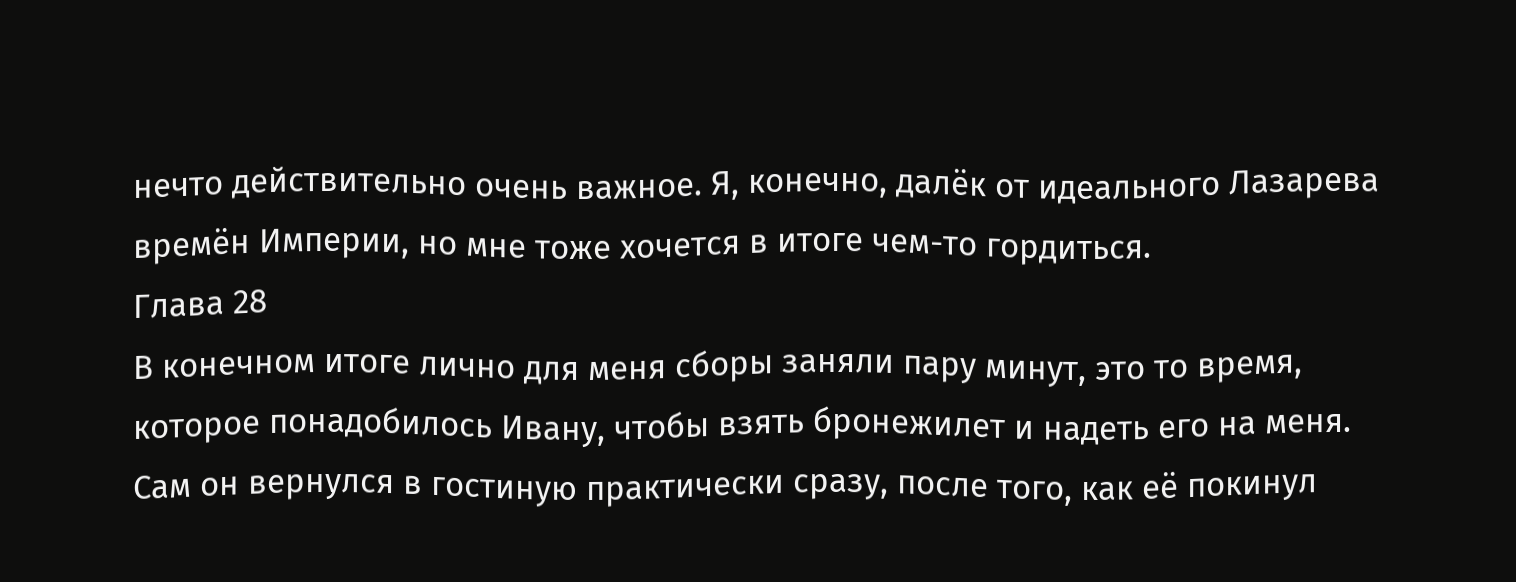нечто действительно очень важное. Я, конечно, далёк от идеального Лазарева времён Империи, но мне тоже хочется в итоге чем-то гордиться.
Глава 28
В конечном итоге лично для меня сборы заняли пару минут, это то время, которое понадобилось Ивану, чтобы взять бронежилет и надеть его на меня.
Сам он вернулся в гостиную практически сразу, после того, как её покинул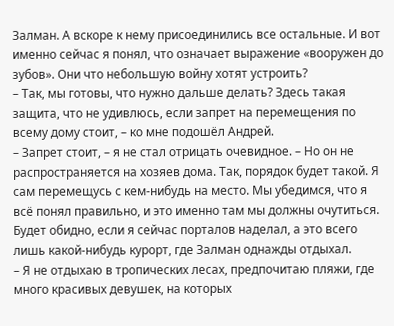Залман. А вскоре к нему присоединились все остальные. И вот именно сейчас я понял, что означает выражение «вооружен до зубов». Они что небольшую войну хотят устроить?
– Так, мы готовы, что нужно дальше делать? Здесь такая защита, что не удивлюсь, если запрет на перемещения по всему дому стоит, – ко мне подошёл Андрей.
– Запрет стоит, – я не стал отрицать очевидное. – Но он не распространяется на хозяев дома. Так, порядок будет такой. Я сам перемещусь с кем-нибудь на место. Мы убедимся, что я всё понял правильно, и это именно там мы должны очутиться. Будет обидно, если я сейчас порталов наделал, а это всего лишь какой-нибудь курорт, где Залман однажды отдыхал.
– Я не отдыхаю в тропических лесах, предпочитаю пляжи, где много красивых девушек, на которых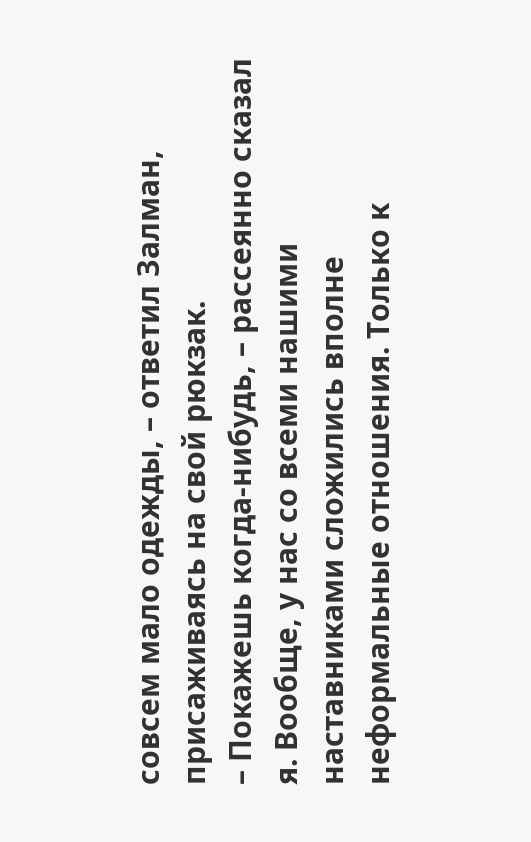совсем мало одежды, – ответил Залман, присаживаясь на свой рюкзак.
– Покажешь когда-нибудь, – рассеянно сказал я. Вообще, у нас со всеми нашими наставниками сложились вполне неформальные отношения. Только к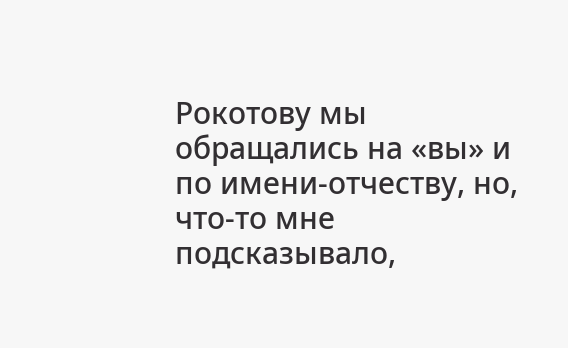Рокотову мы обращались на «вы» и по имени-отчеству, но, что-то мне подсказывало,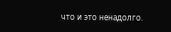что и это ненадолго.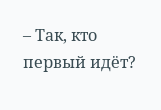– Так, кто первый идёт?